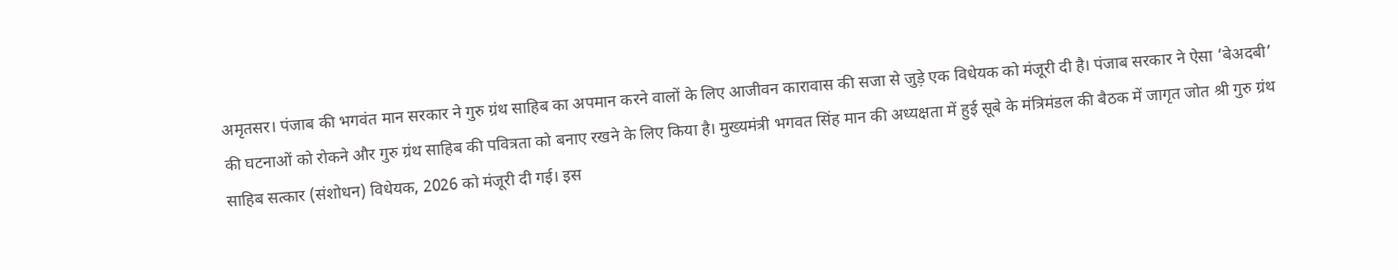अमृतसर। पंजाब की भगवंत मान सरकार ने गुरु ग्रंथ साहिब का अपमान करने वालों के लिए आजीवन कारावास की सजा से जुड़े एक विधेयक को मंजूरी दी है। पंजाब सरकार ने ऐसा ‘बेअदबी’ की घटनाओं को रोकने और गुरु ग्रंथ साहिब की पवित्रता को बनाए रखने के लिए किया है। मुख्यमंत्री भगवत सिंह मान की अध्यक्षता में हुई सूबे के मंत्रिमंडल की बैठक में जागृत जोत श्री गुरु ग्रंथ साहिब सत्कार (संशोधन) विधेयक, 2026 को मंजूरी दी गई। इस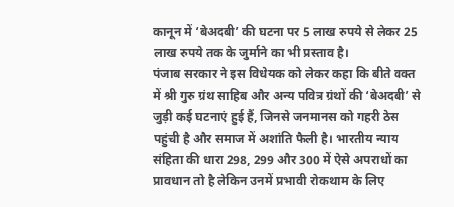कानून में ‘बेअदबी’ की घटना पर 5 लाख रुपये से लेकर 25 लाख रुपये तक के जुर्माने का भी प्रस्ताव है।
पंजाब सरकार ने इस विधेयक को लेकर कहा कि बीते वक्त में श्री गुरु ग्रंथ साहिब और अन्य पवित्र ग्रंथों की ‘बेअदबी’ से जुड़ी कई घटनाएं हुई हैं, जिनसे जनमानस को गहरी ठेस पहुंची है और समाज में अशांति फैली है। भारतीय न्याय संहिता की धारा 298, 299 और 300 में ऐसे अपराधों का प्रावधान तो है लेकिन उनमें प्रभावी रोकथाम के लिए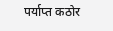पर्याप्त कठोर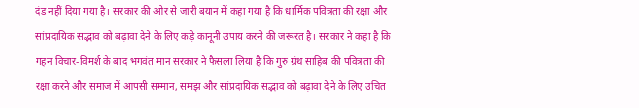दंड नहीं दिया गया है। सरकार की ओर से जारी बयान में कहा गया है कि धार्मिक पवित्रता की रक्षा और सांप्रदायिक सद्भाव को बढ़ावा देने के लिए कड़े कानूनी उपाय करने की जरूरत है। सरकार ने कहा है कि गहन विचार-विमर्श के बाद भगवंत मान सरकार ने फैसला लिया है कि गुरु ग्रंथ साहिब की पवित्रता की रक्षा करने और समाज में आपसी सम्मान, समझ और सांप्रदायिक सद्भाव को बढ़ावा देने के लिए उचित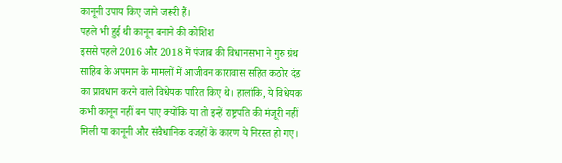कानूनी उपाय किए जाने जरूरी हैं।
पहले भी हुई थी कानून बनाने की कोशिश
इससे पहले 2016 और 2018 में पंजाब की विधानसभा ने गुरु ग्रंथ साहिब के अपमान के मामलों में आजीवन कारावास सहित कठोर दंड का प्रावधान करने वाले विधेयक पारित किए थे। हालांकि, ये विधेयक कभी कानून नहीं बन पाए क्योंकि या तो इन्हें राष्ट्रपति की मंजूरी नहीं मिली या कानूनी और संवैधानिक वजहों के कारण ये निरस्त हो गए।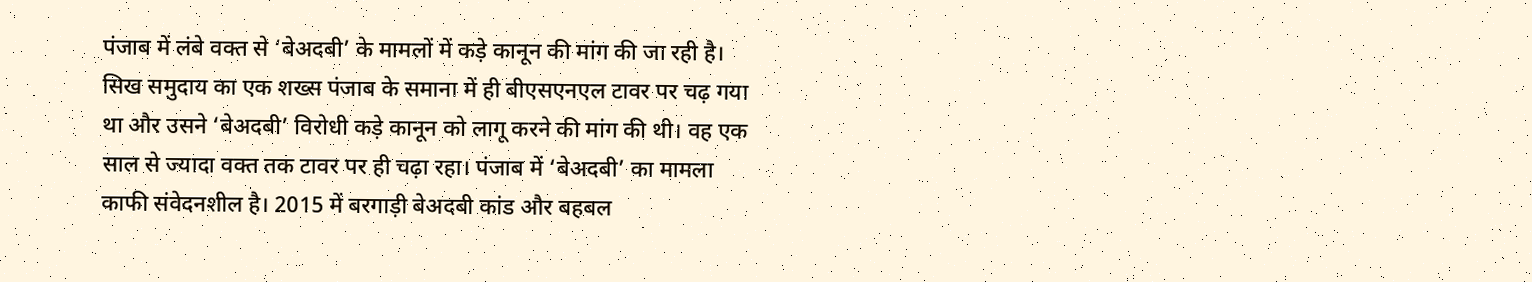पंजाब में लंबे वक्त से ‘बेअदबी’ के मामलों में कड़े कानून की मांग की जा रही है। सिख समुदाय का एक शख्स पंजाब के समाना में ही बीएसएनएल टावर पर चढ़ गया था और उसने ‘बेअदबी’ विरोधी कड़े कानून को लागू करने की मांग की थी। वह एक साल से ज्यादा वक्त तक टावर पर ही चढ़ा रहा। पंजाब में ‘बेअदबी’ का मामला काफी संवेदनशील है। 2015 में बरगाड़ी बेअदबी कांड और बहबल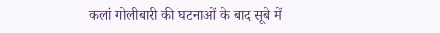कलां गोलीबारी की घटनाओं के बाद सूबे में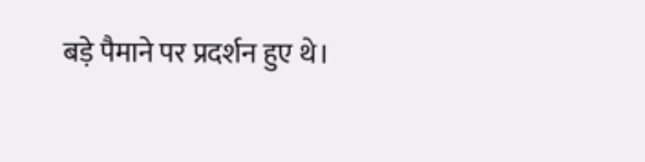बड़े पैमाने पर प्रदर्शन हुए थे।